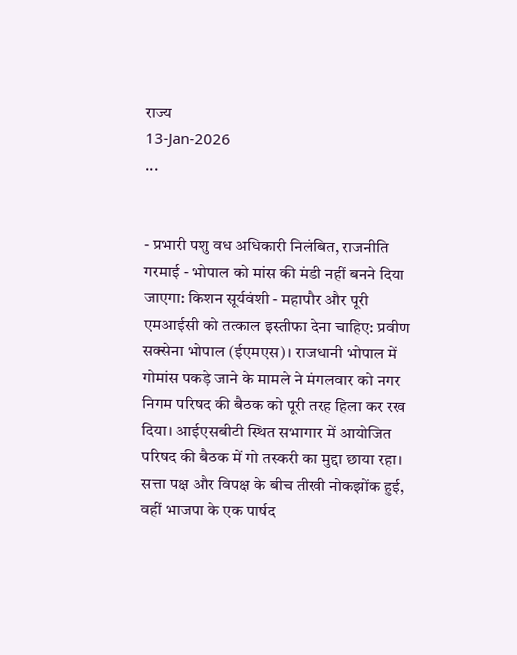राज्य
13-Jan-2026
...


- प्रभारी पशु वध अधिकारी निलंबित, राजनीति गरमाई - भोपाल को मांस की मंडी नहीं बनने दिया जाएगा: किशन सूर्यवंशी - महापौर और पूरी एमआईसी को तत्काल इस्तीफा देना चाहिए: प्रवीण सक्सेना भोपाल (ईएमएस)। राजधानी भोपाल में गोमांस पकड़े जाने के मामले ने मंगलवार को नगर निगम परिषद की बैठक को पूरी तरह हिला कर रख दिया। आईएसबीटी स्थित सभागार में आयोजित परिषद की बैठक में गो तस्करी का मुद्दा छाया रहा। सत्ता पक्ष और विपक्ष के बीच तीखी नोकझोंक हुई, वहीं भाजपा के एक पार्षद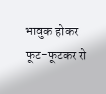भावुक होकर फूट-फूटकर रो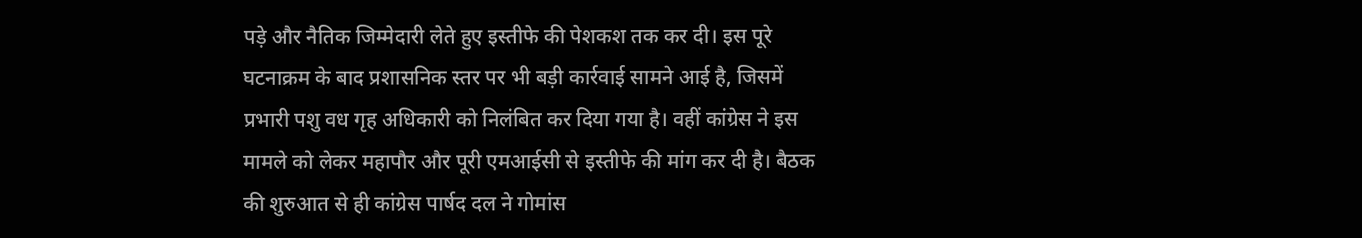पड़े और नैतिक जिम्मेदारी लेते हुए इस्तीफे की पेशकश तक कर दी। इस पूरे घटनाक्रम के बाद प्रशासनिक स्तर पर भी बड़ी कार्रवाई सामने आई है, जिसमें प्रभारी पशु वध गृह अधिकारी को निलंबित कर दिया गया है। वहीं कांग्रेस ने इस मामले को लेकर महापौर और पूरी एमआईसी से इस्तीफे की मांग कर दी है। बैठक की शुरुआत से ही कांग्रेस पार्षद दल ने गोमांस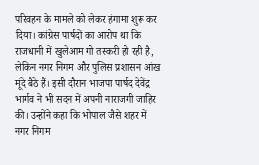परिवहन के मामले को लेकर हंगामा शुरू कर दिया। कांग्रेस पार्षदों का आरोप था कि राजधानी में खुलेआम गो तस्करी हो रही है, लेकिन नगर निगम और पुलिस प्रशासन आंख मूंदे बैठे हैं। इसी दौरान भाजपा पार्षद देवेंद्र भार्गव ने भी सदन में अपनी नाराजगी जाहिर की। उन्होंने कहा कि भोपाल जैसे शहर में नगर निगम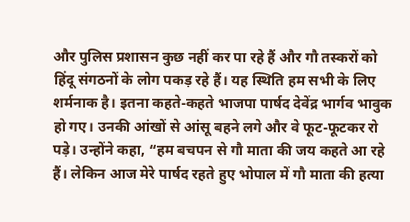और पुलिस प्रशासन कुछ नहीं कर पा रहे हैं और गौ तस्करों को हिंदू संगठनों के लोग पकड़ रहे हैं। यह स्थिति हम सभी के लिए शर्मनाक है। इतना कहते-कहते भाजपा पार्षद देवेंद्र भार्गव भावुक हो गए। उनकी आंखों से आंसू बहने लगे और वे फूट-फूटकर रो पड़े। उन्होंने कहा, “हम बचपन से गौ माता की जय कहते आ रहे हैं। लेकिन आज मेरे पार्षद रहते हुए भोपाल में गौ माता की हत्या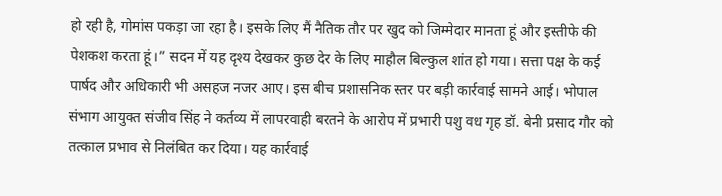हो रही है, गोमांस पकड़ा जा रहा है। इसके लिए मैं नैतिक तौर पर खुद को जिम्मेदार मानता हूं और इस्तीफे की पेशकश करता हूं।” सदन में यह दृश्य देखकर कुछ देर के लिए माहौल बिल्कुल शांत हो गया। सत्ता पक्ष के कई पार्षद और अधिकारी भी असहज नजर आए। इस बीच प्रशासनिक स्तर पर बड़ी कार्रवाई सामने आई। भोपाल संभाग आयुक्त संजीव सिंह ने कर्तव्य में लापरवाही बरतने के आरोप में प्रभारी पशु वध गृह डॉ. बेनी प्रसाद गौर को तत्काल प्रभाव से निलंबित कर दिया। यह कार्रवाई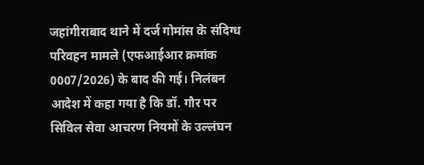जहांगीराबाद थाने में दर्ज गोमांस के संदिग्ध परिवहन मामले (एफआईआर क्रमांक 0007/2026) के बाद की गई। निलंबन आदेश में कहा गया है कि डॉ. गौर पर सिविल सेवा आचरण नियमों के उल्लंघन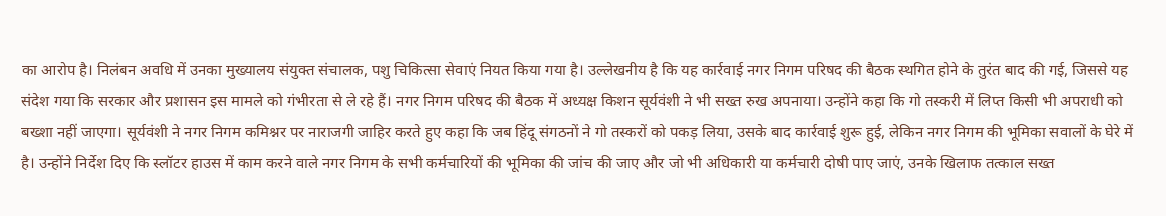का आरोप है। निलंबन अवधि में उनका मुख्यालय संयुक्त संचालक, पशु चिकित्सा सेवाएं नियत किया गया है। उल्लेखनीय है कि यह कार्रवाई नगर निगम परिषद की बैठक स्थगित होने के तुरंत बाद की गई, जिससे यह संदेश गया कि सरकार और प्रशासन इस मामले को गंभीरता से ले रहे हैं। नगर निगम परिषद की बैठक में अध्यक्ष किशन सूर्यवंशी ने भी सख्त रुख अपनाया। उन्होंने कहा कि गो तस्करी में लिप्त किसी भी अपराधी को बख्शा नहीं जाएगा। सूर्यवंशी ने नगर निगम कमिश्नर पर नाराजगी जाहिर करते हुए कहा कि जब हिंदू संगठनों ने गो तस्करों को पकड़ लिया, उसके बाद कार्रवाई शुरू हुई, लेकिन नगर निगम की भूमिका सवालों के घेरे में है। उन्होंने निर्देश दिए कि स्लॉटर हाउस में काम करने वाले नगर निगम के सभी कर्मचारियों की भूमिका की जांच की जाए और जो भी अधिकारी या कर्मचारी दोषी पाए जाएं, उनके खिलाफ तत्काल सख्त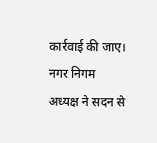कार्रवाई की जाए। नगर निगम अध्यक्ष ने सदन से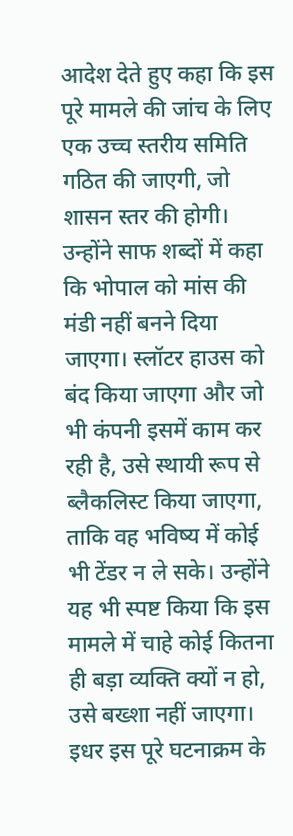आदेश देते हुए कहा कि इस पूरे मामले की जांच के लिए एक उच्च स्तरीय समिति गठित की जाएगी, जो शासन स्तर की होगी। उन्होंने साफ शब्दों में कहा कि भोपाल को मांस की मंडी नहीं बनने दिया जाएगा। स्लॉटर हाउस को बंद किया जाएगा और जो भी कंपनी इसमें काम कर रही है, उसे स्थायी रूप से ब्लैकलिस्ट किया जाएगा, ताकि वह भविष्य में कोई भी टेंडर न ले सके। उन्होंने यह भी स्पष्ट किया कि इस मामले में चाहे कोई कितना ही बड़ा व्यक्ति क्यों न हो, उसे बख्शा नहीं जाएगा। इधर इस पूरे घटनाक्रम के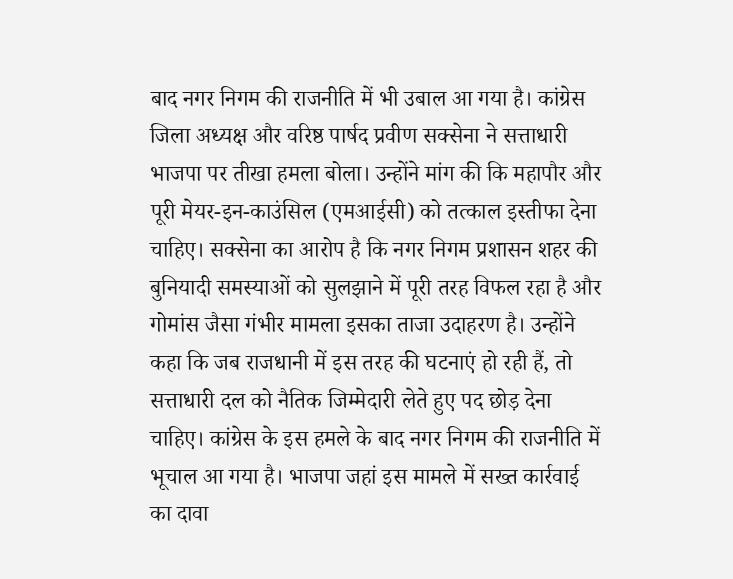बाद नगर निगम की राजनीति में भी उबाल आ गया है। कांग्रेस जिला अध्यक्ष और वरिष्ठ पार्षद प्रवीण सक्सेना ने सत्ताधारी भाजपा पर तीखा हमला बोला। उन्होंने मांग की कि महापौर और पूरी मेयर-इन-काउंसिल (एमआईसी) को तत्काल इस्तीफा देना चाहिए। सक्सेना का आरोप है कि नगर निगम प्रशासन शहर की बुनियादी समस्याओं को सुलझाने में पूरी तरह विफल रहा है और गोमांस जैसा गंभीर मामला इसका ताजा उदाहरण है। उन्होंने कहा कि जब राजधानी में इस तरह की घटनाएं हो रही हैं, तो सत्ताधारी दल को नैतिक जिम्मेदारी लेते हुए पद छोड़ देना चाहिए। कांग्रेस के इस हमले के बाद नगर निगम की राजनीति में भूचाल आ गया है। भाजपा जहां इस मामले में सख्त कार्रवाई का दावा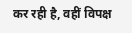कर रही है, वहीं विपक्ष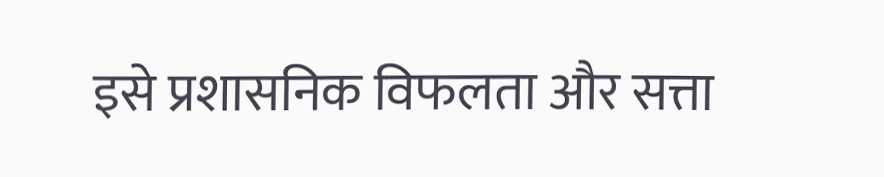इसे प्रशासनिक विफलता और सत्ता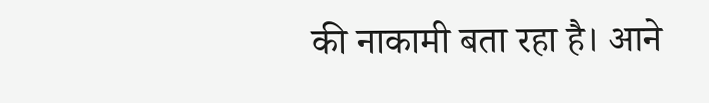की नाकामी बता रहा है। आने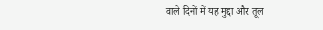वाले दिनों में यह मुद्दा और तूल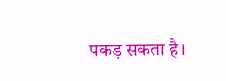पकड़ सकता है।